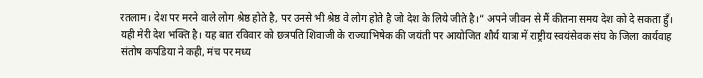रतलाम। देश पर मरने वाले लोग श्रेष्ठ होते है, पर उनसे भी श्रेष्ठ वे लोग होते है जो देश के लिये जीते है।” अपने जीवन से मैं कीतना समय देश को दे सकता हुँ। यही मेरी देश भक्ति है। यह बात रविवार को छत्रपति शिवाजी के राज्याभिषेक की जयंती पर आयोजित शौर्य यात्रा में राष्ट्रीय स्वयंसेवक संघ के जिला कार्यवाह संतोष कपडिया ने कही, मंच पर मध्य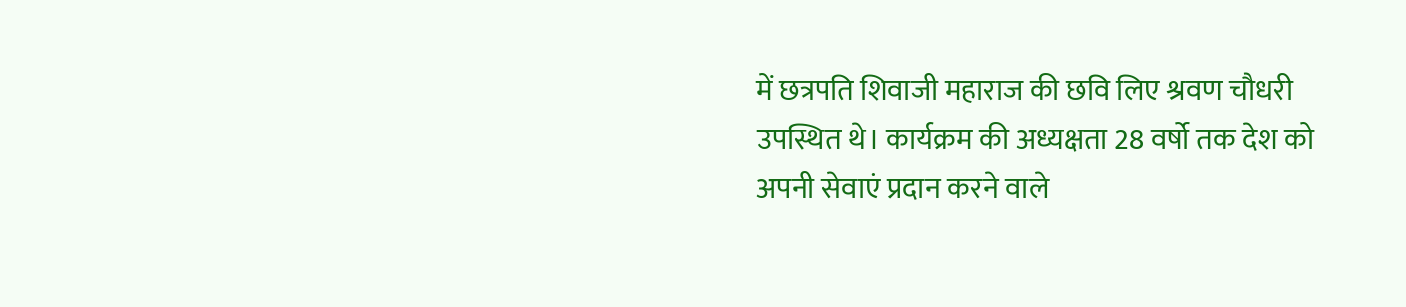में छत्रपति शिवाजी महाराज की छवि लिए श्रवण चौधरी उपस्थित थे। कार्यक्रम की अध्यक्षता 28 वर्षो तक देश को अपनी सेवाएं प्रदान करने वाले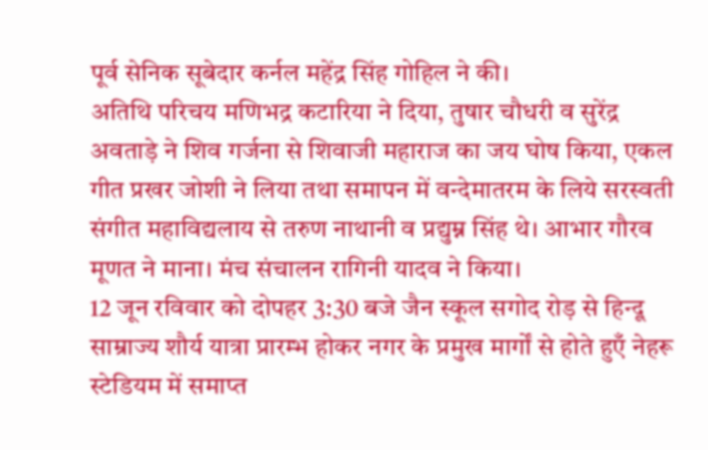पूर्व सेनिक सूबेदार कर्नल महेंद्र सिंह गोहिल ने की।
अतिथि परिचय मणिभद्र कटारिया ने दिया, तुषार चौधरी व सुरेंद्र अवताड़े ने शिव गर्जना से शिवाजी महाराज का जय घोष किया, एकल गीत प्रखर जोशी ने लिया तथा समापन में वन्देमातरम के लिये सरस्वती संगीत महाविद्यलाय से तरुण नाथानी व प्रद्युम्न सिंह थे। आभार गौरव मूणत ने माना। मंच संचालन रागिनी यादव ने किया।
12 जून रविवार को दोपहर 3:30 बजे जैन स्कूल सगोद रोड़ से हिन्दू साम्राज्य शौर्य यात्रा प्रारम्भ होकर नगर के प्रमुख मार्गों से होते हुएँ नेहरू स्टेडियम में समाप्त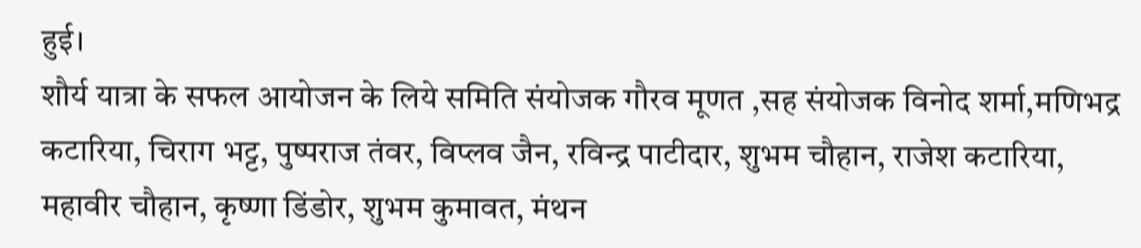हुई।
शौर्य यात्रा के सफल आयोजन के लिये समिति संयोजक गौरव मूणत ,सह संयोजक विनोद शर्मा,मणिभद्र कटारिया, चिराग भट्ट, पुष्पराज तंवर, विप्लव जैन, रविन्द्र पाटीदार, शुभम चौहान, राजेश कटारिया, महावीर चौहान, कृष्णा डिंडोर, शुभम कुमावत, मंथन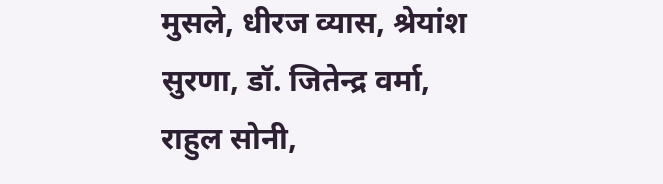मुसले, धीरज व्यास, श्रेयांश सुरणा, डॉ. जितेन्द्र वर्मा, राहुल सोनी,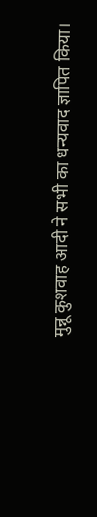मुन्नू कुशवाह आदी ने सभी का धन्यवाद ज्ञापित किया।